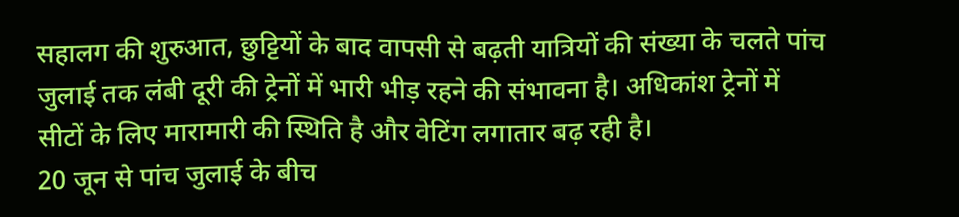सहालग की शुरुआत, छुट्टियों के बाद वापसी से बढ़ती यात्रियों की संख्या के चलते पांच जुलाई तक लंबी दूरी की ट्रेनों में भारी भीड़ रहने की संभावना है। अधिकांश ट्रेनों में सीटों के लिए मारामारी की स्थिति है और वेटिंग लगातार बढ़ रही है।
20 जून से पांच जुलाई के बीच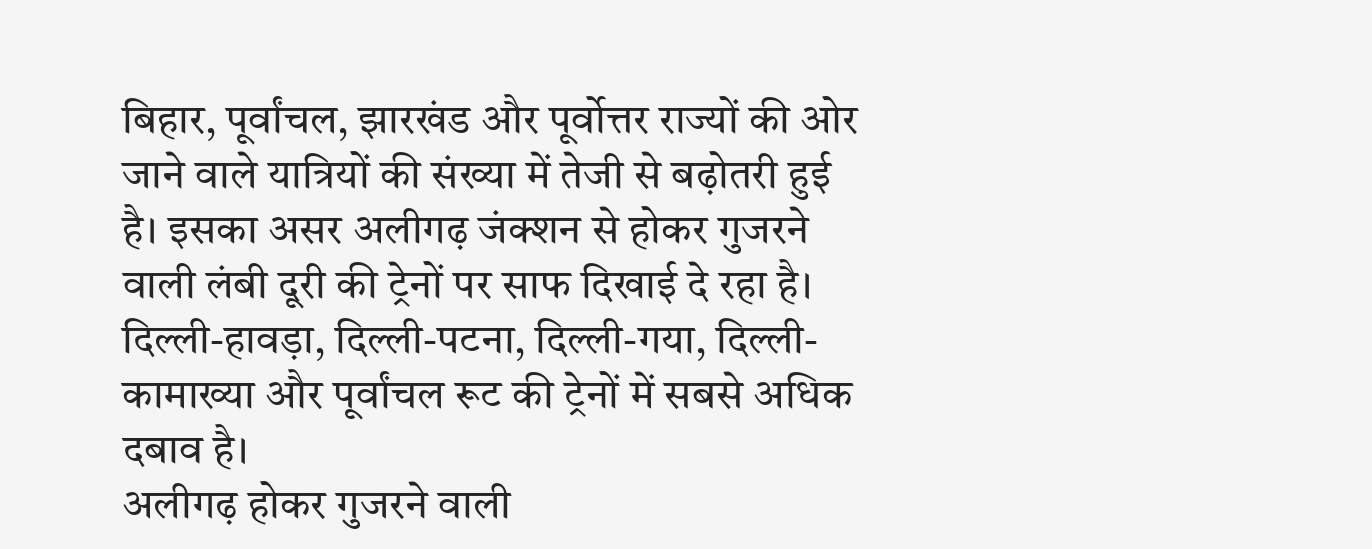बिहार, पूर्वांचल, झारखंड और पूर्वोत्तर राज्यों की ओर जाने वाले यात्रियों की संख्या में तेजी से बढ़ोतरी हुई है। इसका असर अलीगढ़ जंक्शन से होकर गुजरने वाली लंबी दूरी की ट्रेनों पर साफ दिखाई दे रहा है। दिल्ली-हावड़ा, दिल्ली-पटना, दिल्ली-गया, दिल्ली-कामाख्या और पूर्वांचल रूट की ट्रेनों में सबसे अधिक दबाव है।
अलीगढ़ होकर गुजरने वाली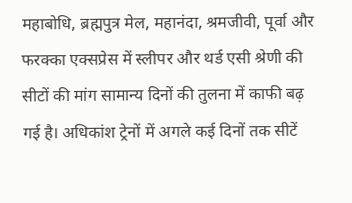महाबोधि, ब्रह्मपुत्र मेल, महानंदा, श्रमजीवी, पूर्वा और फरक्का एक्सप्रेस में स्लीपर और थर्ड एसी श्रेणी की सीटों की मांग सामान्य दिनों की तुलना में काफी बढ़ गई है। अधिकांश ट्रेनों में अगले कई दिनों तक सीटें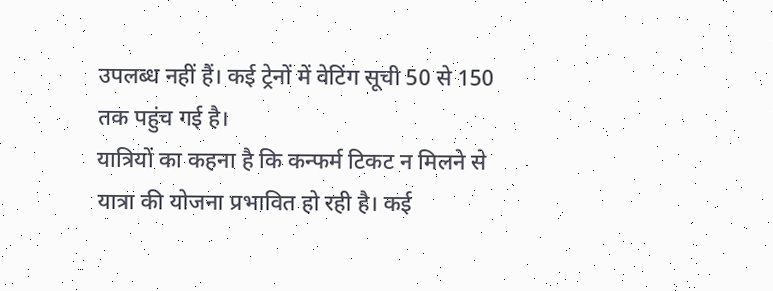उपलब्ध नहीं हैं। कई ट्रेनों में वेटिंग सूची 50 से 150 तक पहुंच गई है।
यात्रियों का कहना है कि कन्फर्म टिकट न मिलने से यात्रा की योजना प्रभावित हो रही है। कई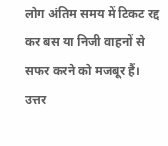लोग अंतिम समय में टिकट रद्द कर बस या निजी वाहनों से सफर करने को मजबूर हैं।
उत्तर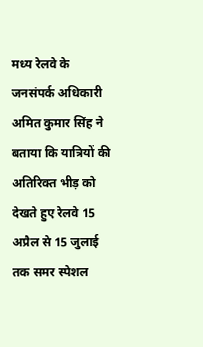मध्य रेलवे के जनसंपर्क अधिकारी अमित कुमार सिंह ने बताया कि यात्रियों की अतिरिक्त भीड़ को देखते हुए रेलवे 15 अप्रैल से 15 जुलाई तक समर स्पेशल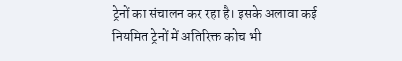ट्रेनों का संचालन कर रहा है। इसके अलावा कई नियमित ट्रेनों में अतिरिक्त कोच भी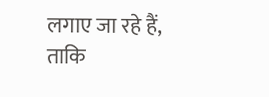लगाए जा रहे हैं, ताकि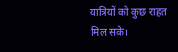यात्रियों को कुछ राहत मिल सके।